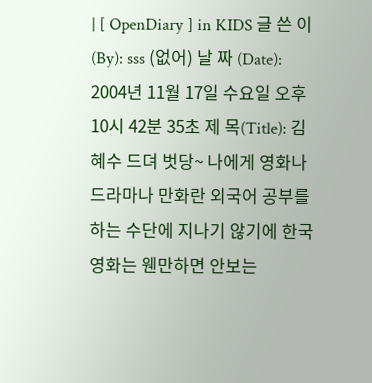| [ OpenDiary ] in KIDS 글 쓴 이(By): sss (없어) 날 짜 (Date): 2004년 11월 17일 수요일 오후 10시 42분 35초 제 목(Title): 김혜수 드뎌 벗당~ 나에게 영화나 드라마나 만화란 외국어 공부를 하는 수단에 지나기 않기에 한국영화는 웬만하면 안보는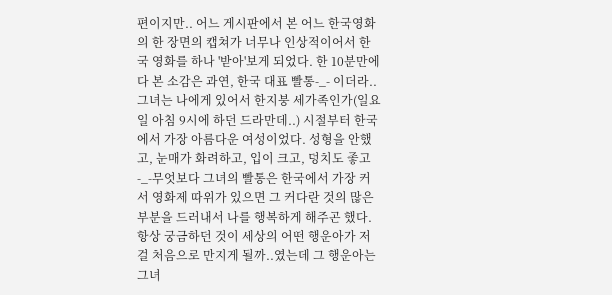편이지만.. 어느 게시판에서 본 어느 한국영화의 한 장면의 캡쳐가 너무나 인상적이어서 한국 영화를 하나 '받아'보게 되었다. 한 10분만에 다 본 소감은 과연, 한국 대표 빨통-_- 이더라.. 그녀는 나에게 있어서 한지붕 세가족인가(일요일 아침 9시에 하던 드라만데..) 시절부터 한국에서 가장 아름다운 여성이었다. 성형을 안했고, 눈매가 화려하고, 입이 크고, 덩치도 좋고-_-무엇보다 그녀의 빨통은 한국에서 가장 커서 영화제 따위가 있으면 그 커다란 것의 많은 부분을 드러내서 나를 행복하게 해주곤 했다. 항상 궁금하던 것이 세상의 어떤 행운아가 저걸 처음으로 만지게 될까..였는데 그 행운아는 그녀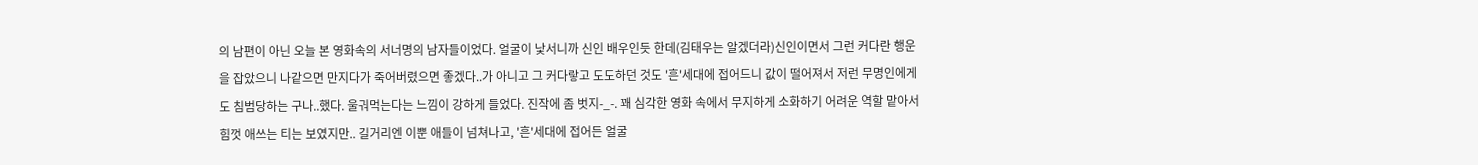의 남편이 아닌 오늘 본 영화속의 서너명의 남자들이었다. 얼굴이 낯서니까 신인 배우인듯 한데(김태우는 알겠더라)신인이면서 그런 커다란 행운을 잡았으니 나같으면 만지다가 죽어버렸으면 좋겠다..가 아니고 그 커다랗고 도도하던 것도 '흔'세대에 접어드니 값이 떨어져서 저런 무명인에게도 침범당하는 구나..했다. 울궈먹는다는 느낌이 강하게 들었다. 진작에 좀 벗지-_-. 꽤 심각한 영화 속에서 무지하게 소화하기 어려운 역할 맡아서 힘껏 애쓰는 티는 보였지만.. 길거리엔 이뿐 애들이 넘쳐나고, '흔'세대에 접어든 얼굴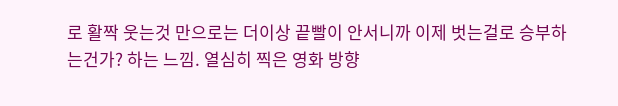로 활짝 웃는것 만으로는 더이상 끝빨이 안서니까 이제 벗는걸로 승부하는건가? 하는 느낌. 열심히 찍은 영화 방향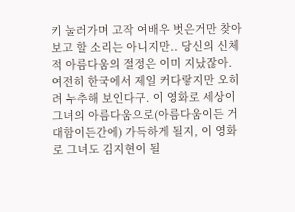키 눌러가며 고작 여배우 벗은거만 찾아보고 할 소리는 아니지만.. 당신의 신체적 아름다움의 절정은 이미 지났잖아. 여전히 한국에서 제일 커다랗지만 오히려 누추해 보인다구. 이 영화로 세상이 그녀의 아름다움으로(아름다움이든 거대함이든간에) 가득하게 될지, 이 영화로 그녀도 김지현이 될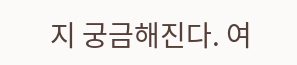지 궁금해진다. 여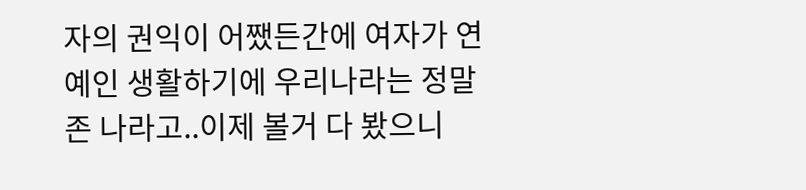자의 권익이 어쨌든간에 여자가 연예인 생활하기에 우리나라는 정말 존 나라고..이제 볼거 다 봤으니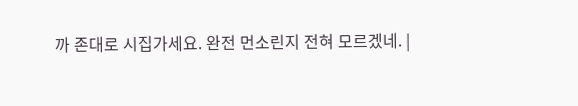까 존대로 시집가세요. 완전 먼소린지 전혀 모르겠네. |